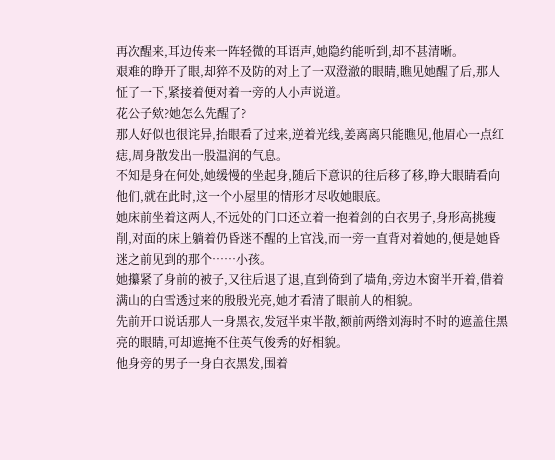再次醒来,耳边传来一阵轻微的耳语声,她隐约能听到,却不甚清晰。
艰难的睁开了眼,却猝不及防的对上了一双澄澈的眼睛,瞧见她醒了后,那人怔了一下,紧接着便对着一旁的人小声说道。
花公子欸?她怎么先醒了?
那人好似也很诧异,抬眼看了过来,逆着光线,姜离离只能瞧见,他眉心一点红痣,周身散发出一股温润的气息。
不知是身在何处,她缓慢的坐起身,随后下意识的往后移了移,睁大眼睛看向他们,就在此时,这一个小屋里的情形才尽收她眼底。
她床前坐着这两人,不远处的门口还立着一抱着剑的白衣男子,身形高挑瘦削,对面的床上躺着仍昏迷不醒的上官浅,而一旁一直背对着她的,便是她昏迷之前见到的那个……小孩。
她攥紧了身前的被子,又往后退了退,直到倚到了墙角,旁边木窗半开着,借着满山的白雪透过来的殷殷光亮,她才看清了眼前人的相貌。
先前开口说话那人一身黑衣,发冠半束半散,额前两绺刘海时不时的遮盖住黑亮的眼睛,可却遮掩不住英气俊秀的好相貌。
他身旁的男子一身白衣黑发,围着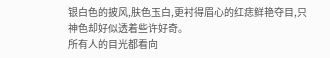银白色的披风,肤色玉白,更衬得眉心的红痣鲜艳夺目,只神色却好似透着些许好奇。
所有人的目光都看向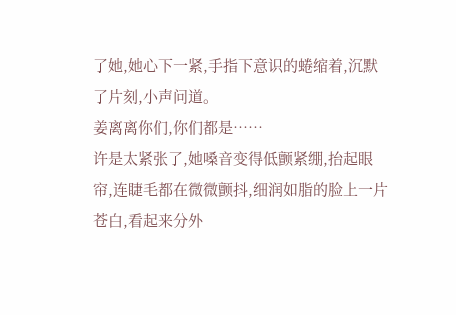了她,她心下一紧,手指下意识的蜷缩着,沉默了片刻,小声问道。
姜离离你们,你们都是……
许是太紧张了,她嗓音变得低颤紧绷,抬起眼帘,连睫毛都在微微颤抖,细润如脂的脸上一片苍白,看起来分外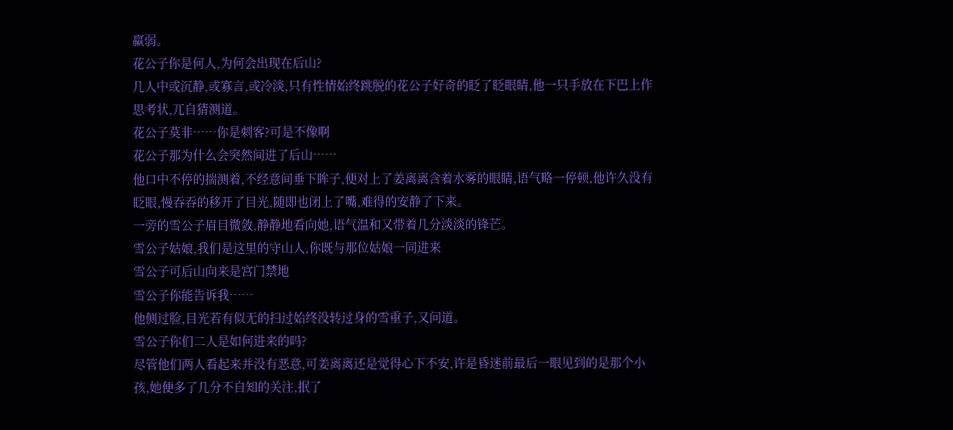羸弱。
花公子你是何人,为何会出现在后山?
几人中或沉静,或寡言,或冷淡,只有性情始终跳脱的花公子好奇的眨了眨眼睛,他一只手放在下巴上作思考状,兀自猜测道。
花公子莫非……你是刺客?可是不像啊
花公子那为什么会突然间进了后山……
他口中不停的揣测着,不经意间垂下眸子,便对上了姜离离含着水雾的眼睛,语气略一停顿,他许久没有眨眼,慢吞吞的移开了目光,随即也闭上了嘴,难得的安静了下来。
一旁的雪公子眉目微敛,静静地看向她,语气温和又带着几分淡淡的锋芒。
雪公子姑娘,我们是这里的守山人,你既与那位姑娘一同进来
雪公子可后山向来是宫门禁地
雪公子你能告诉我……
他侧过脸,目光若有似无的扫过始终没转过身的雪重子,又问道。
雪公子你们二人是如何进来的吗?
尽管他们两人看起来并没有恶意,可姜离离还是觉得心下不安,许是昏迷前最后一眼见到的是那个小孩,她便多了几分不自知的关注,抿了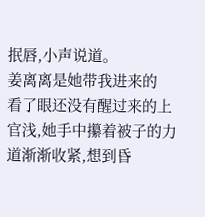抿唇,小声说道。
姜离离是她带我进来的
看了眼还没有醒过来的上官浅,她手中攥着被子的力道渐渐收紧,想到昏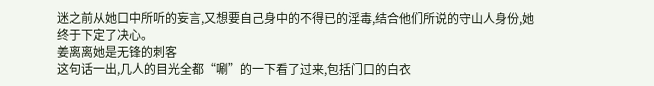迷之前从她口中所听的妄言,又想要自己身中的不得已的淫毒,结合他们所说的守山人身份,她终于下定了决心。
姜离离她是无锋的刺客
这句话一出,几人的目光全都“唰”的一下看了过来,包括门口的白衣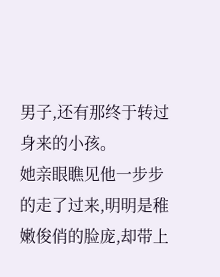男子,还有那终于转过身来的小孩。
她亲眼瞧见他一步步的走了过来,明明是稚嫩俊俏的脸庞,却带上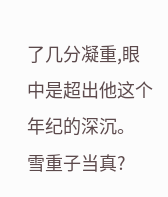了几分凝重,眼中是超出他这个年纪的深沉。
雪重子当真?